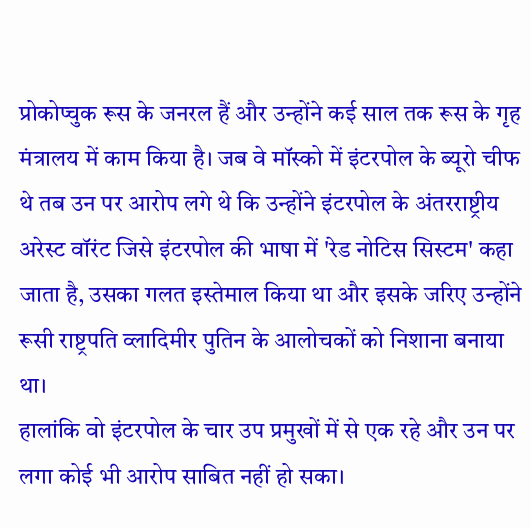प्रोकोप्चुक रूस के जनरल हैं और उन्होंने कई साल तक रूस के गृह मंत्रालय में काम किया है। जब वे मॉस्को में इंटरपोल के ब्यूरो चीफ थे तब उन पर आरोप लगे थे कि उन्होंने इंटरपोल के अंतरराष्ट्रीय अरेस्ट वॉरंट जिसे इंटरपोल की भाषा में 'रेड नोटिस सिस्टम' कहा जाता है, उसका गलत इस्तेमाल किया था और इसके जरिए उन्होंने रूसी राष्ट्रपति व्लादिमीर पुतिन के आलोचकों को निशाना बनाया था।
हालांकि वो इंटरपोल के चार उप प्रमुखों में से एक रहे और उन पर लगा कोई भी आरोप साबित नहीं हो सका।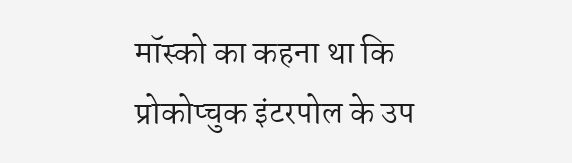मॉस्को का कहना था कि प्रोकोप्चुक इंटरपोल के उप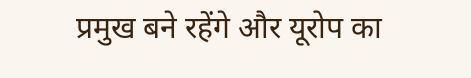प्रमुख बने रहेंगे और यूरोप का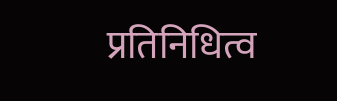प्रतिनिधित्व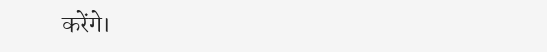करेंगे।